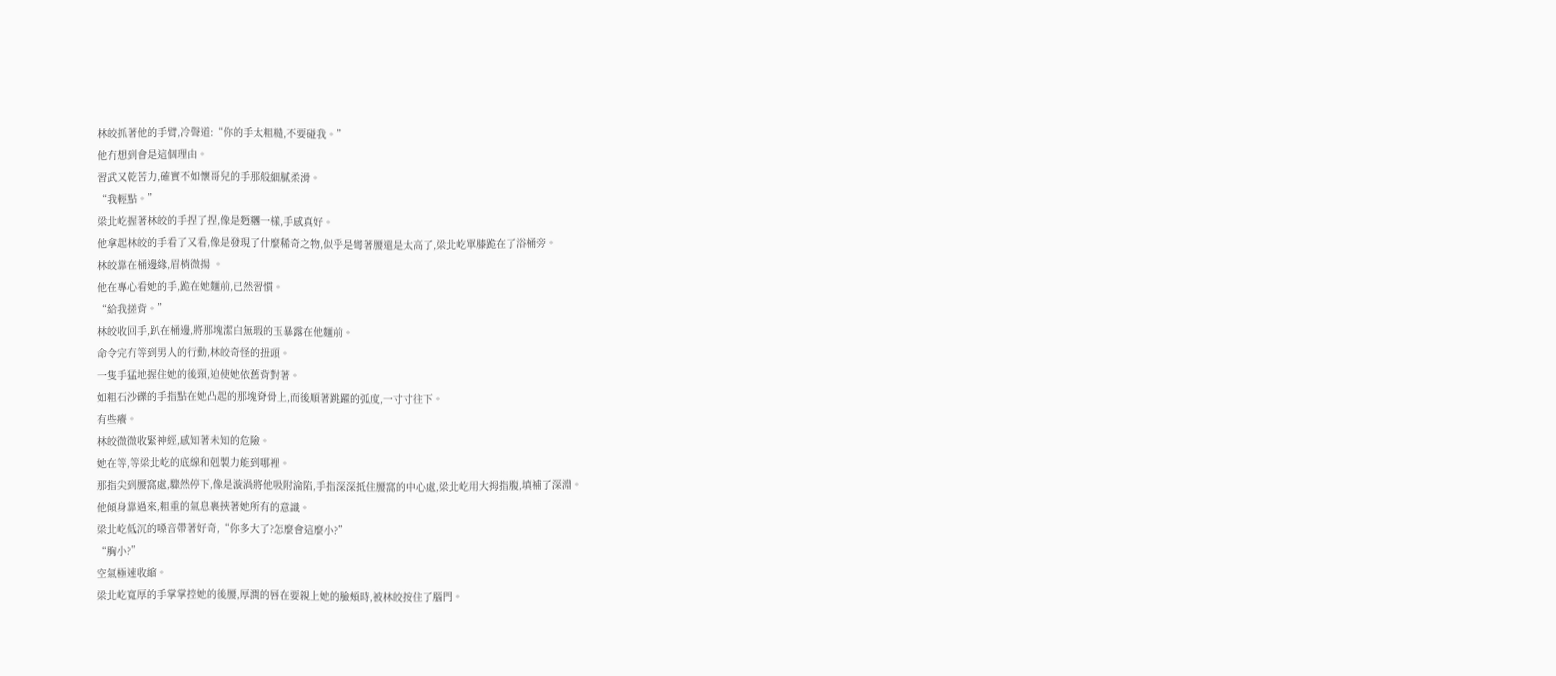林皎抓著他的手臂,冷聲道:“你的手太粗糙,不要碰我。”
他冇想到會是這個理由。
習武又乾苦力,確實不如懷哥兒的手那般細膩柔滑。
“我輕點。”
梁北屹握著林皎的手捏了捏,像是麪糰一樣,手感真好。
他拿起林皎的手看了又看,像是發現了什麼稀奇之物,似乎是彎著腰還是太高了,梁北屹單膝跪在了浴桶旁。
林皎靠在桶邊緣,眉梢微揚 。
他在專心看她的手,跪在她麵前,已然習慣。
“給我搓背。”
林皎收回手,趴在桶邊,將那塊潔白無瑕的玉暴露在他麵前。
命令完冇等到男人的行動,林皎奇怪的扭頭。
一隻手猛地握住她的後頸,迫使她依舊背對著。
如粗石沙礫的手指點在她凸起的那塊脊骨上,而後順著跳躍的弧度,一寸寸往下。
有些癢。
林皎微微收緊神經,感知著未知的危險。
她在等,等梁北屹的底線和剋製力能到哪裡。
那指尖到腰窩處,驟然停下,像是漩渦將他吸附淪陷,手指深深抵住腰窩的中心處,梁北屹用大拇指腹,填補了深淵。
他傾身靠過來,粗重的氣息裹挾著她所有的意識。
梁北屹低沉的嗓音帶著好奇,“你多大了?怎麼會這麼小?”
“胸小?”
空氣極速收縮。
梁北屹寬厚的手掌掌控她的後腰,厚潤的唇在要親上她的臉頰時,被林皎按住了腦門。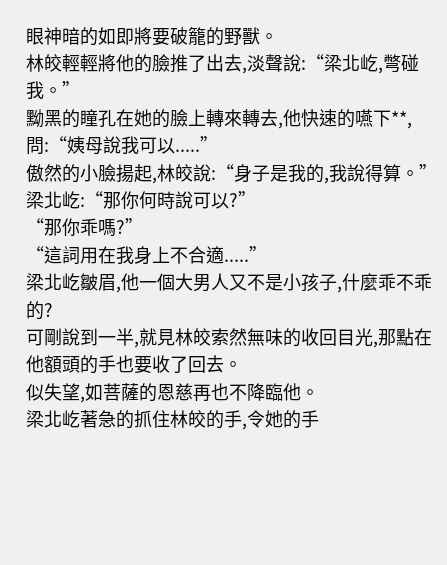眼神暗的如即將要破籠的野獸。
林皎輕輕將他的臉推了出去,淡聲說:“梁北屹,彆碰我。”
黝黑的瞳孔在她的臉上轉來轉去,他快速的嚥下**,問:“姨母說我可以.....”
傲然的小臉揚起,林皎說:“身子是我的,我說得算。”
梁北屹:“那你何時說可以?”
“那你乖嗎?”
“這詞用在我身上不合適.....”
梁北屹皺眉,他一個大男人又不是小孩子,什麼乖不乖的?
可剛說到一半,就見林皎索然無味的收回目光,那點在他額頭的手也要收了回去。
似失望,如菩薩的恩慈再也不降臨他。
梁北屹著急的抓住林皎的手,令她的手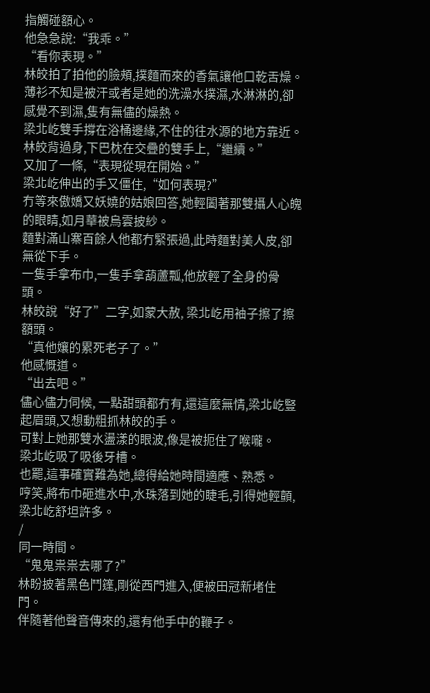指觸碰額心。
他急急說:“我乖。”
“看你表現。”
林皎拍了拍他的臉頰,撲麵而來的香氣讓他口乾舌燥。
薄衫不知是被汗或者是她的洗澡水撲濕,水淋淋的,卻感覺不到濕,隻有無儘的燥熱。
梁北屹雙手撐在浴桶邊緣,不住的往水源的地方靠近。
林皎背過身,下巴枕在交疊的雙手上,“繼續。”
又加了一條,“表現從現在開始。”
梁北屹伸出的手又僵住,“如何表現?”
冇等來傲嬌又妖嬈的姑娘回答,她輕闔著那雙攝人心魄的眼睛,如月華被烏雲披紗。
麵對滿山寨百餘人他都冇緊張過,此時麵對美人皮,卻無從下手。
一隻手拿布巾,一隻手拿葫蘆瓢,他放輕了全身的骨頭。
林皎說“好了”二字,如蒙大赦, 梁北屹用袖子擦了擦額頭。
“真他孃的累死老子了。”
他感慨道。
“出去吧。”
儘心儘力伺候, 一點甜頭都冇有,還這麼無情,梁北屹豎起眉頭,又想動粗抓林皎的手。
可對上她那雙水盪漾的眼波,像是被扼住了喉嚨。
梁北屹吸了吸後牙槽。
也罷,這事確實難為她,總得給她時間適應、熟悉。
哼笑,將布巾砸進水中,水珠落到她的睫毛,引得她輕顫,梁北屹舒坦許多。
/
同一時間。
“鬼鬼祟祟去哪了?”
林盼披著黑色鬥篷,剛從西門進入,便被田冠新堵住門。
伴隨著他聲音傳來的,還有他手中的鞭子。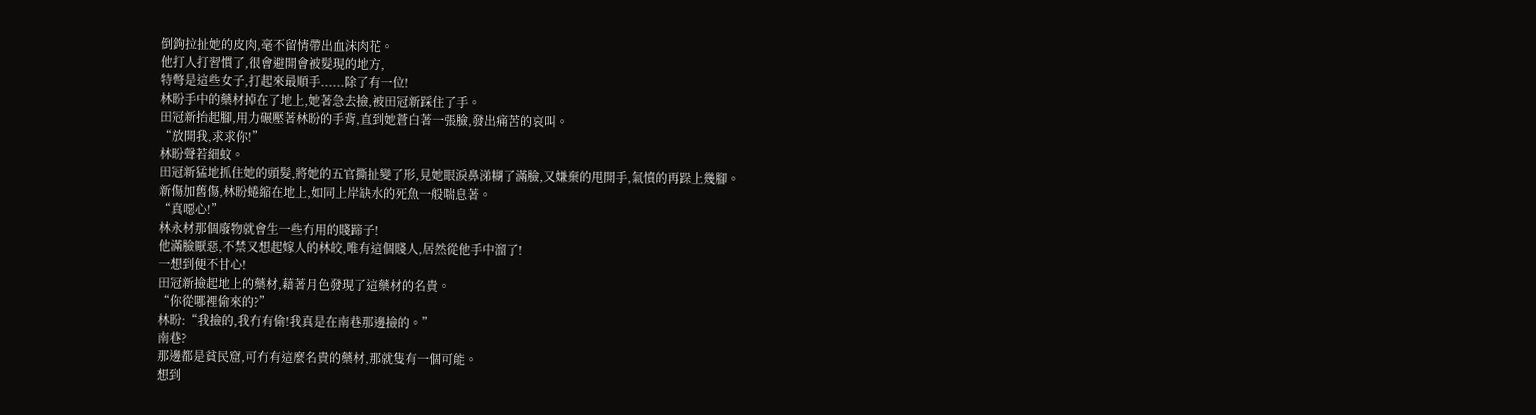倒鉤拉扯她的皮肉,毫不留情帶出血沫肉花。
他打人打習慣了,很會避開會被髮現的地方,
特彆是這些女子,打起來最順手......除了有一位!
林盼手中的藥材掉在了地上,她著急去撿,被田冠新踩住了手。
田冠新抬起腳,用力碾壓著林盼的手背,直到她蒼白著一張臉,發出痛苦的哀叫。
“放開我,求求你!”
林盼聲若細蚊。
田冠新猛地抓住她的頭髮,將她的五官撕扯變了形,見她眼淚鼻涕糊了滿臉,又嫌棄的甩開手,氣憤的再跺上幾腳。
新傷加舊傷,林盼蜷縮在地上,如同上岸缺水的死魚一般喘息著。
“真噁心!”
林永材那個廢物就會生一些冇用的賤蹄子!
他滿臉厭惡,不禁又想起嫁人的林皎,唯有這個賤人,居然從他手中溜了!
一想到便不甘心!
田冠新撿起地上的藥材,藉著月色發現了這藥材的名貴。
“你從哪裡偷來的?”
林盼:“我撿的,我冇有偷!我真是在南巷那邊撿的。”
南巷?
那邊都是貧民窟,可冇有這麼名貴的藥材,那就隻有一個可能。
想到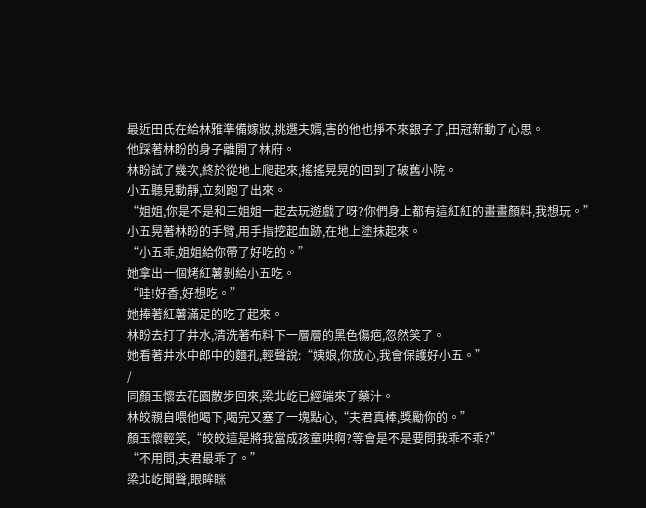最近田氏在給林雅準備嫁妝,挑選夫婿,害的他也掙不來銀子了,田冠新動了心思。
他踩著林盼的身子離開了林府。
林盼試了幾次,終於從地上爬起來,搖搖晃晃的回到了破舊小院。
小五聽見動靜,立刻跑了出來。
“姐姐,你是不是和三姐姐一起去玩遊戲了呀?你們身上都有這紅紅的畫畫顏料,我想玩。”
小五晃著林盼的手臂,用手指挖起血跡,在地上塗抹起來。
“小五乖,姐姐給你帶了好吃的。”
她拿出一個烤紅薯剝給小五吃。
“哇!好香,好想吃。”
她捧著紅薯滿足的吃了起來。
林盼去打了井水,清洗著布料下一層層的黑色傷疤,忽然笑了。
她看著井水中郎中的麵孔,輕聲說:“姨娘,你放心,我會保護好小五。”
/
同顏玉懷去花園散步回來,梁北屹已經端來了藥汁。
林皎親自喂他喝下,喝完又塞了一塊點心,“夫君真棒,獎勵你的。”
顏玉懷輕笑,“皎皎這是將我當成孩童哄啊?等會是不是要問我乖不乖?”
“不用問,夫君最乖了。”
梁北屹聞聲,眼眸眯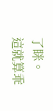了眯。
這就算乖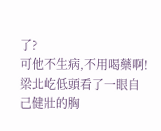了?
可他不生病,不用喝藥啊!
梁北屹低頭看了一眼自己健壯的胸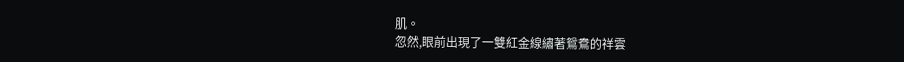肌。
忽然,眼前出現了一雙紅金線繡著鴛鴦的祥雲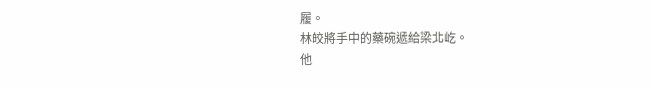履。
林皎將手中的藥碗遞給梁北屹。
他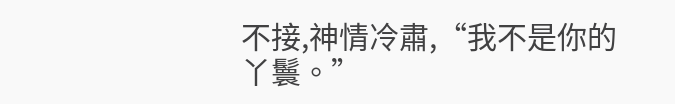不接,神情冷肅,“我不是你的丫鬟。”